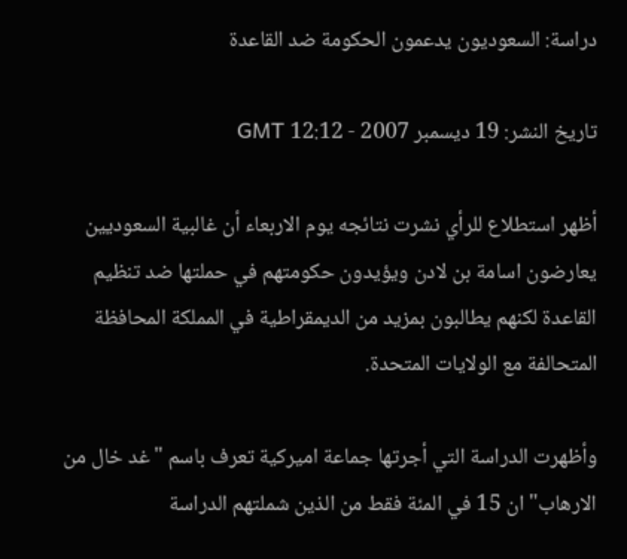دراسة: السعوديون يدعمون الحكومة ضد القاعدة

تاريخ النشر: 19 ديسمبر 2007 - 12:12 GMT

أظهر استطلاع للرأي نشرت نتائجه يوم الاربعاء أن غالبية السعوديين يعارضون اسامة بن لادن ويؤيدون حكومتهم في حملتها ضد تنظيم القاعدة لكنهم يطالبون بمزيد من الديمقراطية في المملكة المحافظة المتحالفة مع الولايات المتحدة.

وأظهرت الدراسة التي أجرتها جماعة اميركية تعرف باسم "غد خال من الارهاب" ان 15 في المئة فقط من الذين شملتهم الدراسة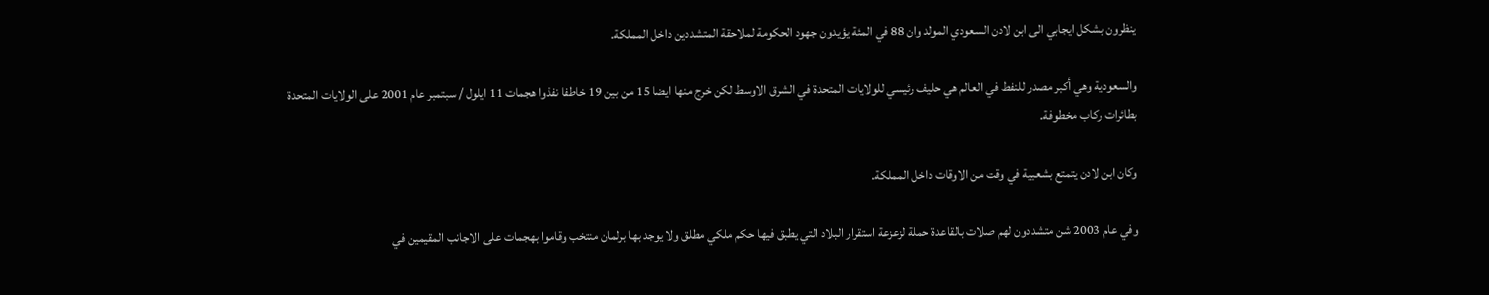ينظرون بشكل ايجابي الى ابن لادن السعودي المولد وان 88 في المئة يؤيدون جهود الحكومة لملاحقة المتشددين داخل المملكة.

والسعودية وهي أكبر مصدر للنفط في العالم هي حليف رئيسي للولايات المتحدة في الشرق الاوسط لكن خرج منها ايضا 15 من بين 19 خاطفا نفذوا هجمات 11 ايلول / سبتمبر عام 2001 على الولايات المتحدة بطائرات ركاب مخطوفة.

وكان ابن لادن يتمتع بشعبية في وقت من الاوقات داخل المملكة.

وفي عام 2003 شن متشددون لهم صلات بالقاعدة حملة لزعزعة استقرار البلاد التي يطبق فيها حكم ملكي مطلق ولا يوجد بها برلمان منتخب وقاموا بهجمات على الاجانب المقيمين في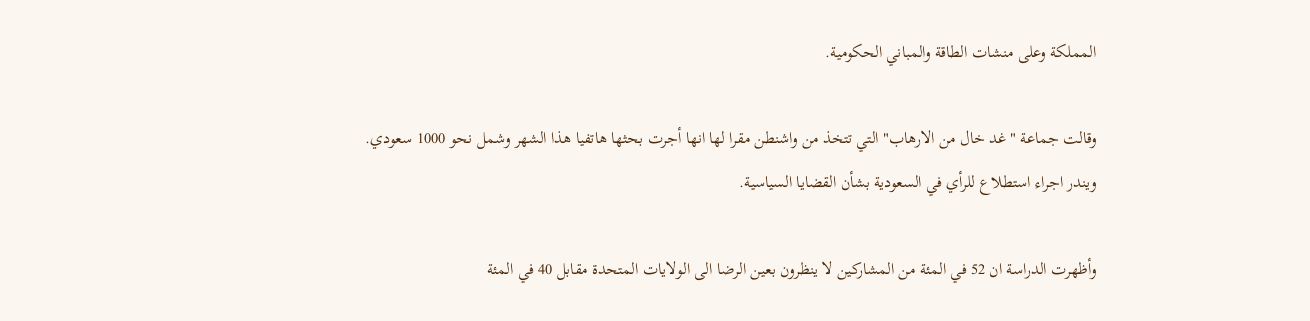المملكة وعلى منشات الطاقة والمباني الحكومية.

وقالت جماعة "غد خال من الارهاب" التي تتخذ من واشنطن مقرا لها انها أجرت بحثها هاتفيا هذا الشهر وشمل نحو 1000 سعودي. ويندر اجراء استطلاع للرأي في السعودية بشأن القضايا السياسية.

وأظهرت الدراسة ان 52 في المئة من المشاركين لا ينظرون بعين الرضا الى الولايات المتحدة مقابل 40 في المئة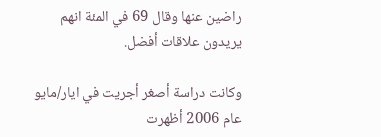راضين عنها وقال 69 في المئة انهم يريدون علاقات أفضل.

وكانت دراسة أصغر أجريت في ايار/مايو عام 2006 أظهرت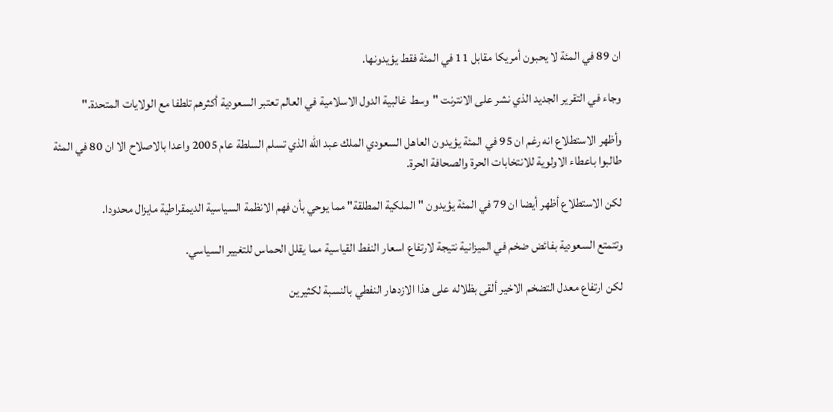ان 89 في المئة لا يحبون أمريكا مقابل 11 في المئة فقط يؤيدونها.

وجاء في التقرير الجديد الذي نشر على الانترنت "وسط غالبية الدول الاسلامية في العالم تعتبر السعودية أكثرهم تلطفا مع الولايات المتحدة."

وأظهر الاستطلاع انه رغم ان 95 في المئة يؤيدون العاهل السعودي الملك عبد الله الذي تسلم السلطة عام 2005 واعدا بالاصلاح الا ان 80 في المئة طالبوا باعطاء الاولوية للانتخابات الحرة والصحافة الحرة.

لكن الاستطلاع أظهر أيضا ان 79 في المئة يؤيدون "الملكية المطلقة" مما يوحي بأن فهم الانظمة السياسية الديمقراطية مايزال محدودا.

وتتمتع السعودية بفائض ضخم في الميزانية نتيجة لارتفاع اسعار النفط القياسية مما يقلل الحماس للتغيير السياسي.

لكن ارتفاع معدل التضخم الاخير ألقى بظلاله على هذا الازدهار النفطي بالنسبة لكثيرين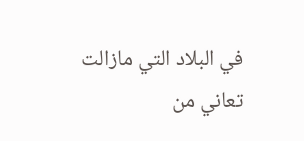في البلاد التي مازالت تعاني من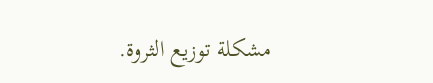مشكلة توزيع الثروة.